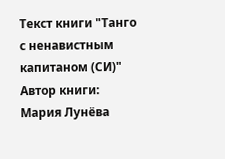Текст книги "Танго с ненавистным капитаном (СИ)"
Автор книги: Мария Лунёва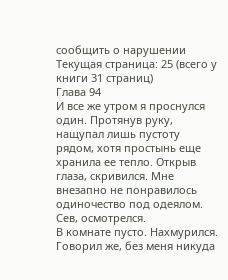сообщить о нарушении
Текущая страница: 25 (всего у книги 31 страниц)
Глава 94
И все же утром я проснулся один. Протянув руку, нащупал лишь пустоту рядом, хотя простынь еще хранила ее тепло. Открыв глаза, скривился. Мне внезапно не понравилось одиночество под одеялом. Сев, осмотрелся.
В комнате пусто. Нахмурился.
Говорил же, без меня никуда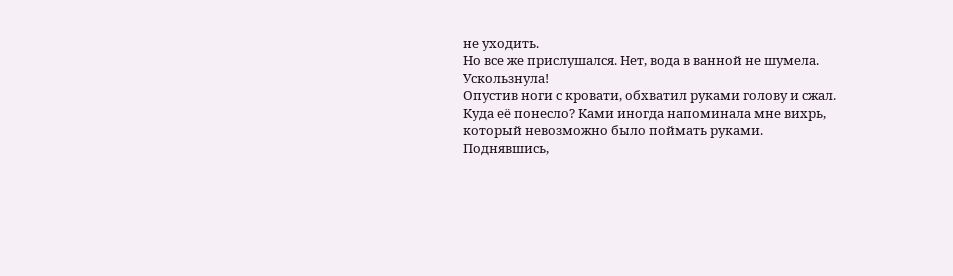не уходить.
Но все же прислушался. Нет, вода в ванной не шумела.
Ускользнула!
Опустив ноги с кровати, обхватил руками голову и сжал.
Куда её понесло? Ками иногда напоминала мне вихрь, который невозможно было поймать руками.
Поднявшись,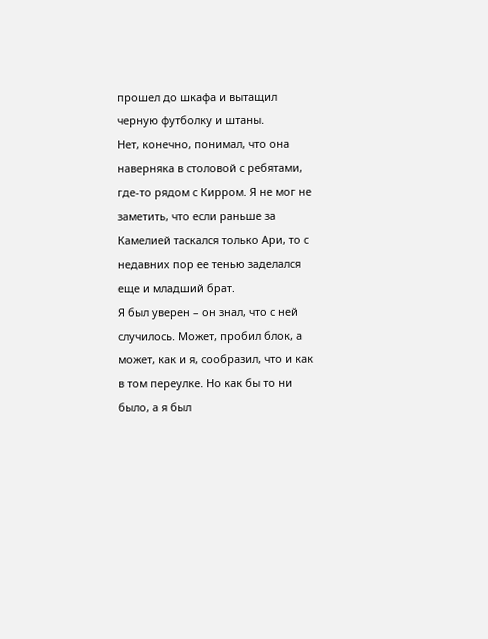прошел до шкафа и вытащил черную футболку и штаны.
Нет, конечно, понимал, что она наверняка в столовой с ребятами, где-то рядом с Кирром. Я не мог не заметить, что если раньше за Камелией таскался только Ари, то с недавних пор ее тенью заделался еще и младший брат.
Я был уверен – он знал, что с ней случилось. Может, пробил блок, а может, как и я, сообразил, что и как в том переулке. Но как бы то ни было, а я был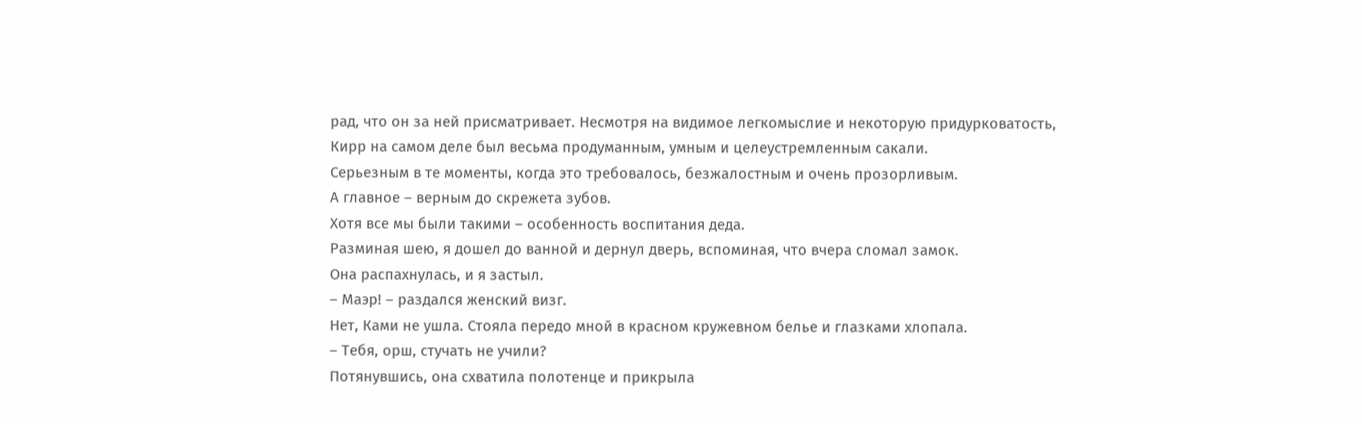рад, что он за ней присматривает. Несмотря на видимое легкомыслие и некоторую придурковатость, Кирр на самом деле был весьма продуманным, умным и целеустремленным сакали.
Серьезным в те моменты, когда это требовалось, безжалостным и очень прозорливым.
А главное – верным до скрежета зубов.
Хотя все мы были такими – особенность воспитания деда.
Разминая шею, я дошел до ванной и дернул дверь, вспоминая, что вчера сломал замок.
Она распахнулась, и я застыл.
– Маэр! – раздался женский визг.
Нет, Ками не ушла. Стояла передо мной в красном кружевном белье и глазками хлопала.
– Тебя, орш, стучать не учили?
Потянувшись, она схватила полотенце и прикрыла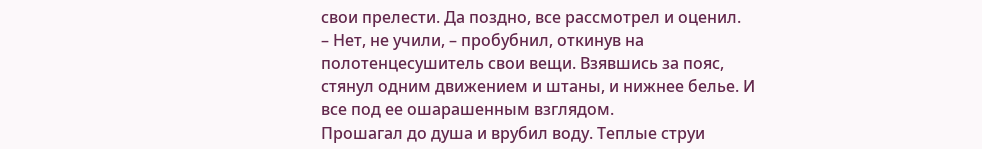свои прелести. Да поздно, все рассмотрел и оценил.
– Нет, не учили, – пробубнил, откинув на полотенцесушитель свои вещи. Взявшись за пояс, стянул одним движением и штаны, и нижнее белье. И все под ее ошарашенным взглядом.
Прошагал до душа и врубил воду. Теплые струи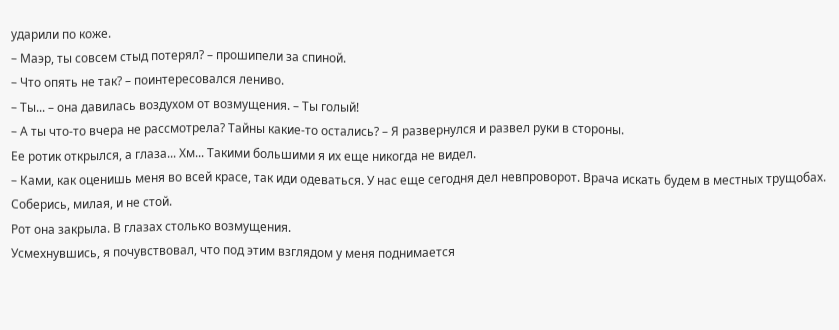ударили по коже.
– Маэр, ты совсем стыд потерял? – прошипели за спиной.
– Что опять не так? – поинтересовался лениво.
– Ты... – она давилась воздухом от возмущения. – Ты голый!
– А ты что-то вчера не рассмотрела? Тайны какие-то остались? – Я развернулся и развел руки в стороны.
Ее ротик открылся, а глаза... Хм... Такими большими я их еще никогда не видел.
– Ками, как оценишь меня во всей красе, так иди одеваться. У нас еще сегодня дел невпроворот. Врача искать будем в местных трущобах. Соберись, милая, и не стой.
Рот она закрыла. В глазах столько возмущения.
Усмехнувшись, я почувствовал, что под этим взглядом у меня поднимается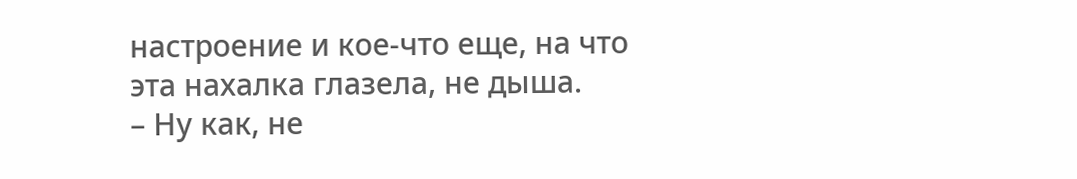настроение и кое-что еще, на что эта нахалка глазела, не дыша.
– Ну как, не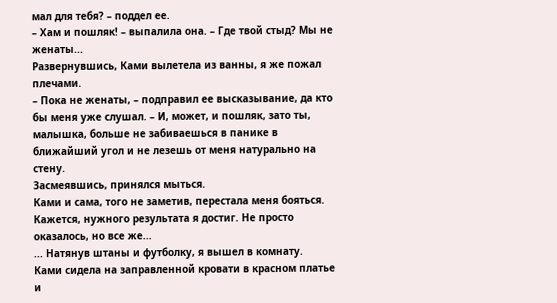мал для тебя? – поддел ее.
– Хам и пошляк! – выпалила она. – Где твой стыд? Мы не женаты...
Развернувшись, Ками вылетела из ванны, я же пожал плечами.
– Пока не женаты, – подправил ее высказывание, да кто бы меня уже слушал. – И, может, и пошляк, зато ты, малышка, больше не забиваешься в панике в ближайший угол и не лезешь от меня натурально на стену.
Засмеявшись, принялся мыться.
Ками и сама, того не заметив, перестала меня бояться. Кажется, нужного результата я достиг. Не просто оказалось, но все же...
... Натянув штаны и футболку, я вышел в комнату.
Ками сидела на заправленной кровати в красном платье и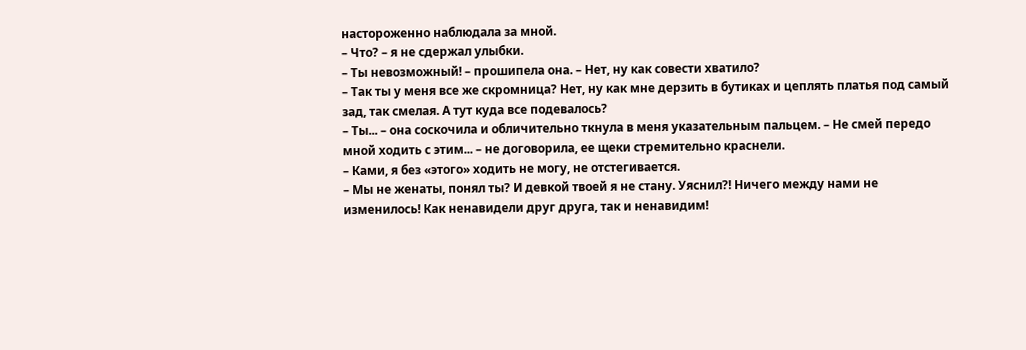настороженно наблюдала за мной.
– Что? – я не сдержал улыбки.
– Ты невозможный! – прошипела она. – Нет, ну как совести хватило?
– Так ты у меня все же скромница? Нет, ну как мне дерзить в бутиках и цеплять платья под самый зад, так смелая. А тут куда все подевалось?
– Ты... – она соскочила и обличительно ткнула в меня указательным пальцем. – Не смей передо мной ходить с этим... – не договорила, ее щеки стремительно краснели.
– Ками, я без «этого» ходить не могу, не отстегивается.
– Мы не женаты, понял ты? И девкой твоей я не стану. Уяснил?! Ничего между нами не изменилось! Как ненавидели друг друга, так и ненавидим!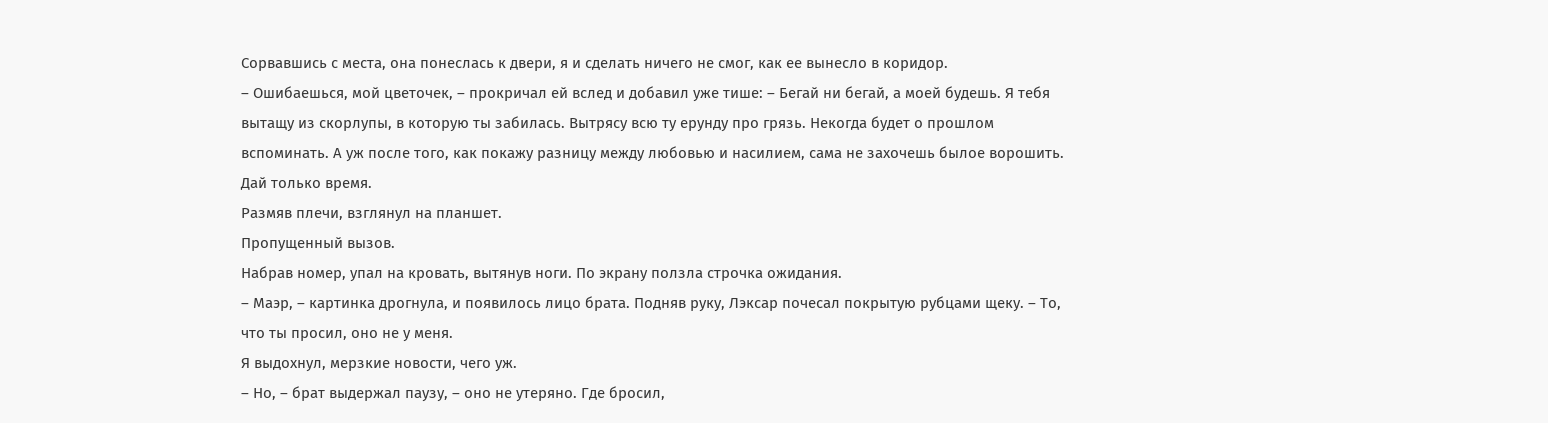Сорвавшись с места, она понеслась к двери, я и сделать ничего не смог, как ее вынесло в коридор.
– Ошибаешься, мой цветочек, – прокричал ей вслед и добавил уже тише: – Бегай ни бегай, а моей будешь. Я тебя вытащу из скорлупы, в которую ты забилась. Вытрясу всю ту ерунду про грязь. Некогда будет о прошлом вспоминать. А уж после того, как покажу разницу между любовью и насилием, сама не захочешь былое ворошить. Дай только время.
Размяв плечи, взглянул на планшет.
Пропущенный вызов.
Набрав номер, упал на кровать, вытянув ноги. По экрану ползла строчка ожидания.
– Маэр, – картинка дрогнула, и появилось лицо брата. Подняв руку, Лэксар почесал покрытую рубцами щеку. – То, что ты просил, оно не у меня.
Я выдохнул, мерзкие новости, чего уж.
– Но, – брат выдержал паузу, – оно не утеряно. Где бросил,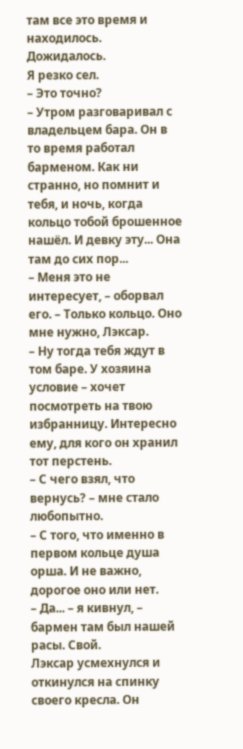там все это время и находилось. Дожидалось.
Я резко сел.
– Это точно?
– Утром разговаривал с владельцем бара. Он в то время работал барменом. Как ни странно, но помнит и тебя, и ночь, когда кольцо тобой брошенное нашёл. И девку эту... Она там до сих пор...
– Меня это не интересует, – оборвал его. – Только кольцо. Оно мне нужно, Лэксар.
– Ну тогда тебя ждут в том баре. У хозяина условие – хочет посмотреть на твою избранницу. Интересно ему, для кого он хранил тот перстень.
– С чего взял, что вернусь? – мне стало любопытно.
– С того, что именно в первом кольце душа орша. И не важно, дорогое оно или нет.
– Да... – я кивнул, – бармен там был нашей расы. Свой.
Лэксар усмехнулся и откинулся на спинку своего кресла. Он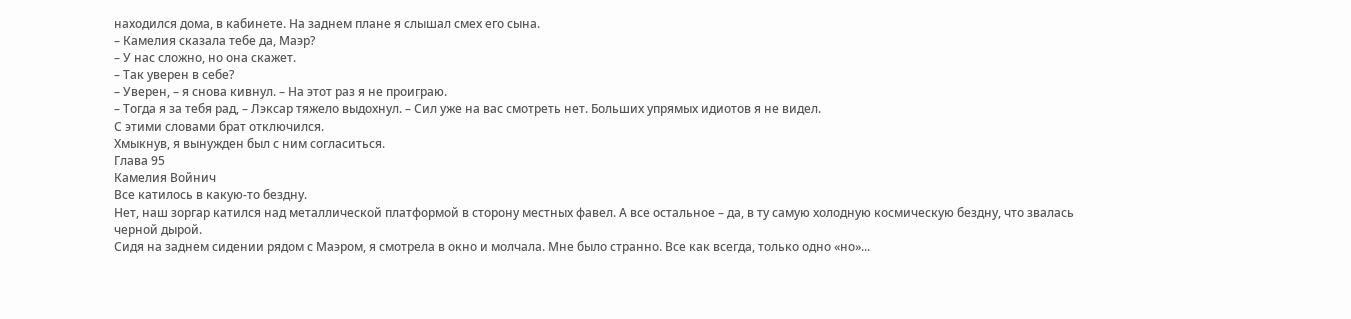находился дома, в кабинете. На заднем плане я слышал смех его сына.
– Камелия сказала тебе да, Маэр?
– У нас сложно, но она скажет.
– Так уверен в себе?
– Уверен, – я снова кивнул. – На этот раз я не проиграю.
– Тогда я за тебя рад, – Лэксар тяжело выдохнул. – Сил уже на вас смотреть нет. Больших упрямых идиотов я не видел.
С этими словами брат отключился.
Хмыкнув, я вынужден был с ним согласиться.
Глава 95
Камелия Войнич
Все катилось в какую-то бездну.
Нет, наш зоргар катился над металлической платформой в сторону местных фавел. А все остальное – да, в ту самую холодную космическую бездну, что звалась черной дырой.
Сидя на заднем сидении рядом с Маэром, я смотрела в окно и молчала. Мне было странно. Все как всегда, только одно «но»...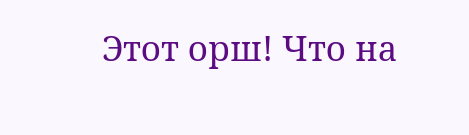Этот орш! Что на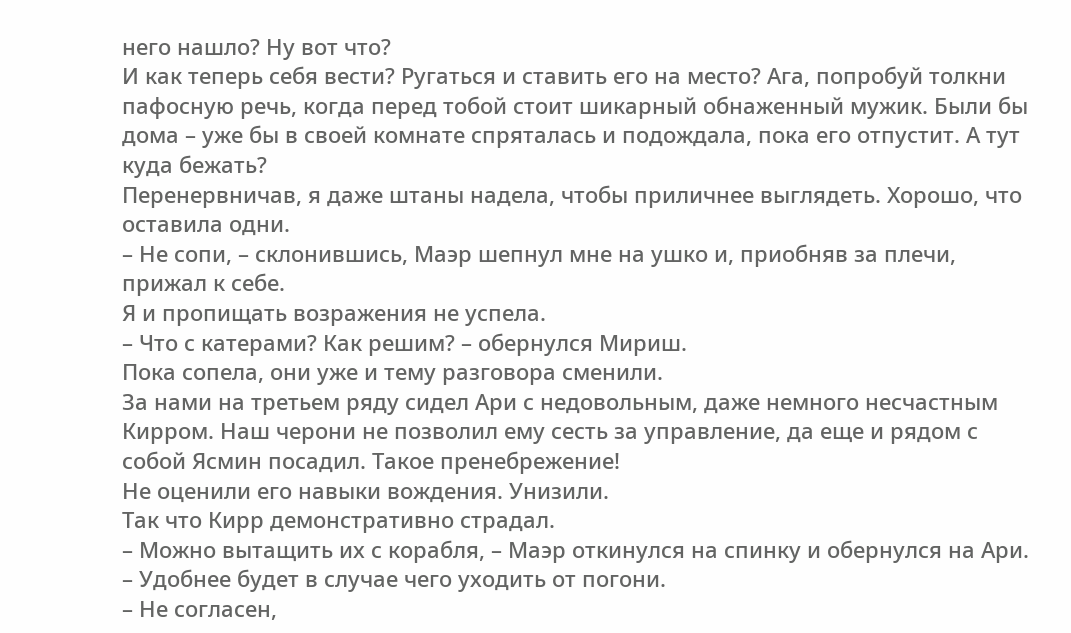него нашло? Ну вот что?
И как теперь себя вести? Ругаться и ставить его на место? Ага, попробуй толкни пафосную речь, когда перед тобой стоит шикарный обнаженный мужик. Были бы дома – уже бы в своей комнате спряталась и подождала, пока его отпустит. А тут куда бежать?
Перенервничав, я даже штаны надела, чтобы приличнее выглядеть. Хорошо, что оставила одни.
– Не сопи, – склонившись, Маэр шепнул мне на ушко и, приобняв за плечи, прижал к себе.
Я и пропищать возражения не успела.
– Что с катерами? Как решим? – обернулся Мириш.
Пока сопела, они уже и тему разговора сменили.
За нами на третьем ряду сидел Ари с недовольным, даже немного несчастным Кирром. Наш черони не позволил ему сесть за управление, да еще и рядом с собой Ясмин посадил. Такое пренебрежение!
Не оценили его навыки вождения. Унизили.
Так что Кирр демонстративно страдал.
– Можно вытащить их с корабля, – Маэр откинулся на спинку и обернулся на Ари. – Удобнее будет в случае чего уходить от погони.
– Не согласен,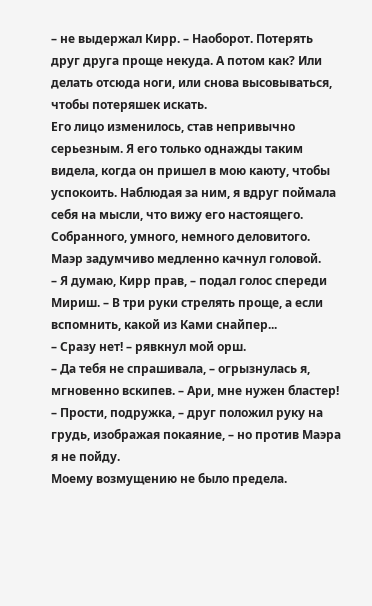– не выдержал Кирр. – Наоборот. Потерять друг друга проще некуда. А потом как? Или делать отсюда ноги, или снова высовываться, чтобы потеряшек искать.
Его лицо изменилось, став непривычно серьезным. Я его только однажды таким видела, когда он пришел в мою каюту, чтобы успокоить. Наблюдая за ним, я вдруг поймала себя на мысли, что вижу его настоящего. Собранного, умного, немного деловитого.
Маэр задумчиво медленно качнул головой.
– Я думаю, Кирр прав, – подал голос спереди Мириш. – В три руки стрелять проще, а если вспомнить, какой из Ками снайпер...
– Сразу нет! – рявкнул мой орш.
– Да тебя не спрашивала, – огрызнулась я, мгновенно вскипев. – Ари, мне нужен бластер!
– Прости, подружка, – друг положил руку на грудь, изображая покаяние, – но против Маэра я не пойду.
Моему возмущению не было предела.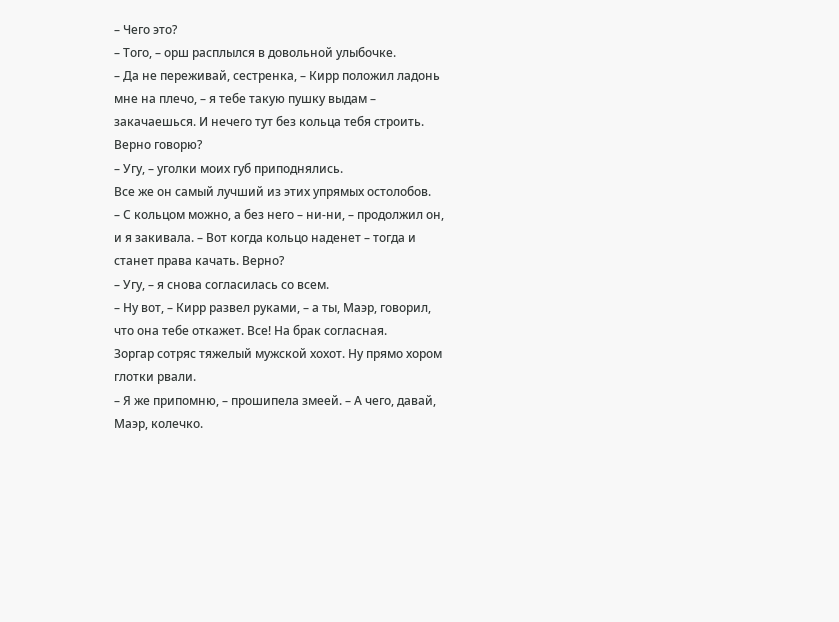– Чего это?
– Того, – орш расплылся в довольной улыбочке.
– Да не переживай, сестренка, – Кирр положил ладонь мне на плечо, – я тебе такую пушку выдам – закачаешься. И нечего тут без кольца тебя строить. Верно говорю?
– Угу, – уголки моих губ приподнялись.
Все же он самый лучший из этих упрямых остолобов.
– С кольцом можно, а без него – ни-ни, – продолжил он, и я закивала. – Вот когда кольцо наденет – тогда и станет права качать. Верно?
– Угу, – я снова согласилась со всем.
– Ну вот, – Кирр развел руками, – а ты, Маэр, говорил, что она тебе откажет. Все! На брак согласная.
Зоргар сотряс тяжелый мужской хохот. Ну прямо хором глотки рвали.
– Я же припомню, – прошипела змеей. – А чего, давай, Маэр, колечко.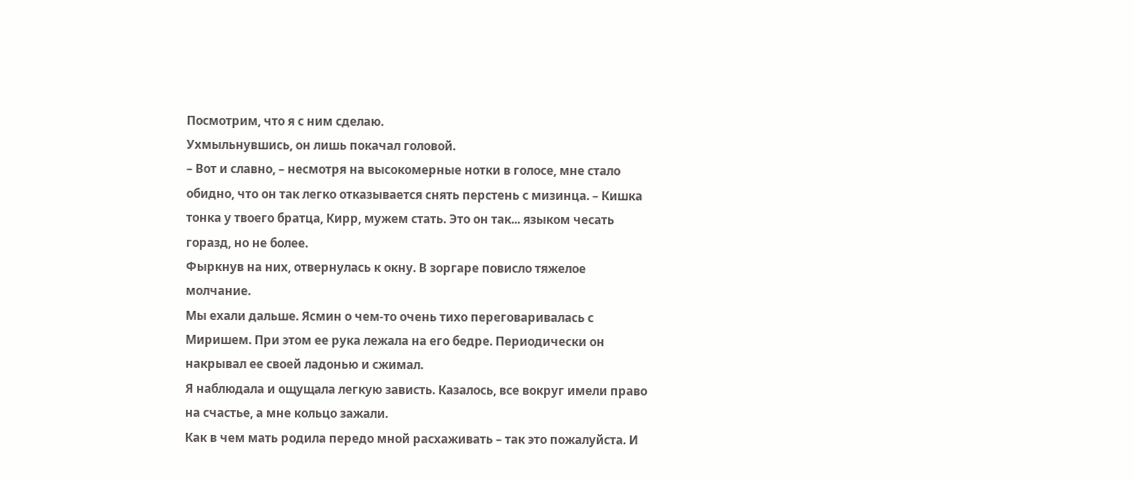Посмотрим, что я с ним сделаю.
Ухмыльнувшись, он лишь покачал головой.
– Вот и славно, – несмотря на высокомерные нотки в голосе, мне стало обидно, что он так легко отказывается снять перстень с мизинца. – Кишка тонка у твоего братца, Кирр, мужем стать. Это он так... языком чесать горазд, но не более.
Фыркнув на них, отвернулась к окну. В зоргаре повисло тяжелое молчание.
Мы ехали дальше. Ясмин о чем-то очень тихо переговаривалась с Миришем. При этом ее рука лежала на его бедре. Периодически он накрывал ее своей ладонью и сжимал.
Я наблюдала и ощущала легкую зависть. Казалось, все вокруг имели право на счастье, а мне кольцо зажали.
Как в чем мать родила передо мной расхаживать – так это пожалуйста. И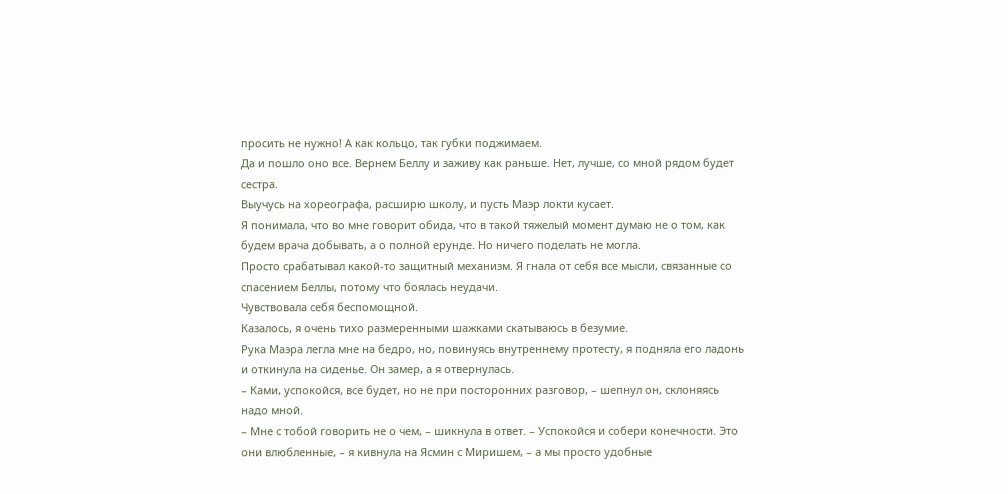просить не нужно! А как кольцо, так губки поджимаем.
Да и пошло оно все. Вернем Беллу и заживу как раньше. Нет, лучше, со мной рядом будет сестра.
Выучусь на хореографа, расширю школу, и пусть Маэр локти кусает.
Я понимала, что во мне говорит обида, что в такой тяжелый момент думаю не о том, как будем врача добывать, а о полной ерунде. Но ничего поделать не могла.
Просто срабатывал какой-то защитный механизм. Я гнала от себя все мысли, связанные со спасением Беллы, потому что боялась неудачи.
Чувствовала себя беспомощной.
Казалось, я очень тихо размеренными шажками скатываюсь в безумие.
Рука Маэра легла мне на бедро, но, повинуясь внутреннему протесту, я подняла его ладонь и откинула на сиденье. Он замер, а я отвернулась.
– Ками, успокойся, все будет, но не при посторонних разговор, – шепнул он, склоняясь надо мной.
– Мне с тобой говорить не о чем, – шикнула в ответ. – Успокойся и собери конечности. Это они влюбленные, – я кивнула на Ясмин с Миришем, – а мы просто удобные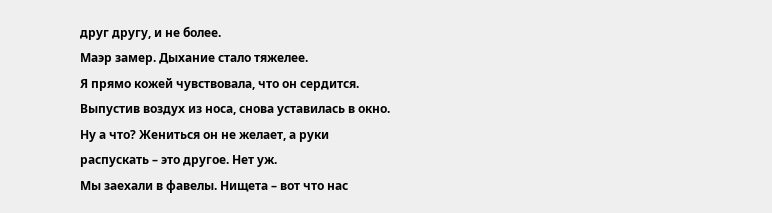друг другу, и не более.
Маэр замер. Дыхание стало тяжелее.
Я прямо кожей чувствовала, что он сердится.
Выпустив воздух из носа, снова уставилась в окно. Ну а что? Жениться он не желает, а руки распускать – это другое. Нет уж.
Мы заехали в фавелы. Нищета – вот что нас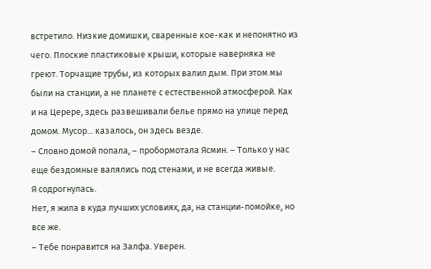встретило. Низкие домишки, сваренные кое-как и непонятно из чего. Плоские пластиковые крыши, которые наверняка не греют. Торчащие трубы, из которых валил дым. При этом мы были на станции, а не планете с естественной атмосферой. Как и на Церере, здесь развешивали белье прямо на улице перед домом. Мусор... казалось, он здесь везде.
– Словно домой попала, – пробормотала Ясмин. – Только у нас еще бездомные валялись под стенами, и не всегда живые.
Я содрогнулась.
Нет, я жила в куда лучших условиях, да, на станции-помойке, но все же.
– Тебе понравится на Залфа. Уверен.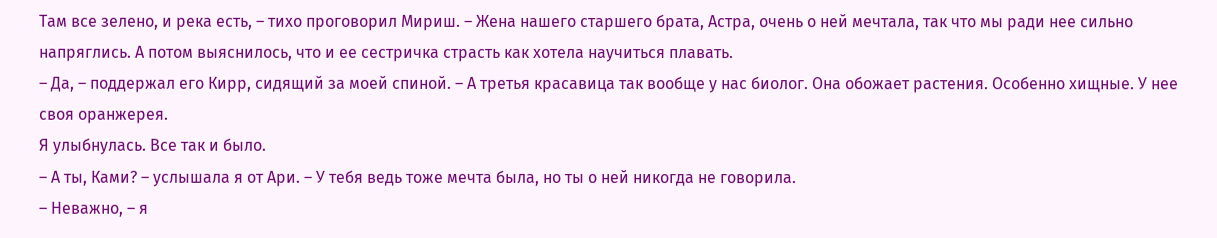Там все зелено, и река есть, – тихо проговорил Мириш. – Жена нашего старшего брата, Астра, очень о ней мечтала, так что мы ради нее сильно напряглись. А потом выяснилось, что и ее сестричка страсть как хотела научиться плавать.
– Да, – поддержал его Кирр, сидящий за моей спиной. – А третья красавица так вообще у нас биолог. Она обожает растения. Особенно хищные. У нее своя оранжерея.
Я улыбнулась. Все так и было.
– А ты, Ками? – услышала я от Ари. – У тебя ведь тоже мечта была, но ты о ней никогда не говорила.
– Неважно, – я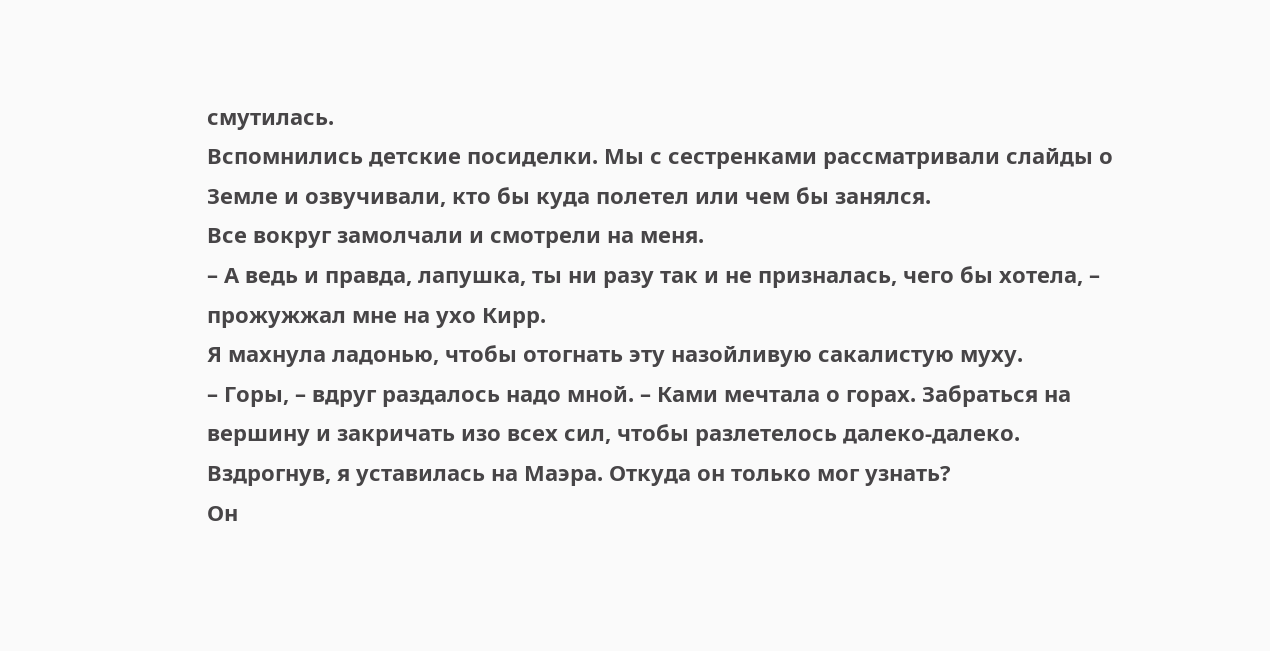смутилась.
Вспомнились детские посиделки. Мы с сестренками рассматривали слайды о Земле и озвучивали, кто бы куда полетел или чем бы занялся.
Все вокруг замолчали и смотрели на меня.
– А ведь и правда, лапушка, ты ни разу так и не призналась, чего бы хотела, – прожужжал мне на ухо Кирр.
Я махнула ладонью, чтобы отогнать эту назойливую сакалистую муху.
– Горы, – вдруг раздалось надо мной. – Ками мечтала о горах. Забраться на вершину и закричать изо всех сил, чтобы разлетелось далеко-далеко.
Вздрогнув, я уставилась на Маэра. Откуда он только мог узнать?
Он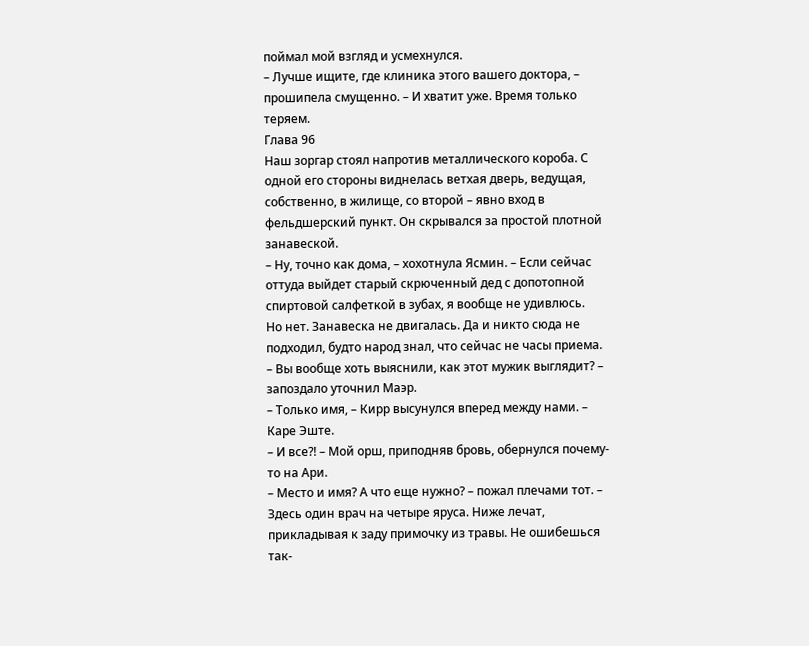поймал мой взгляд и усмехнулся.
– Лучше ищите, где клиника этого вашего доктора, – прошипела смущенно. – И хватит уже. Время только теряем.
Глава 96
Наш зоргар стоял напротив металлического короба. С одной его стороны виднелась ветхая дверь, ведущая, собственно, в жилище, со второй – явно вход в фельдшерский пункт. Он скрывался за простой плотной занавеской.
– Ну, точно как дома, – хохотнула Ясмин. – Если сейчас оттуда выйдет старый скрюченный дед с допотопной спиртовой салфеткой в зубах, я вообще не удивлюсь.
Но нет. Занавеска не двигалась. Да и никто сюда не подходил, будто народ знал, что сейчас не часы приема.
– Вы вообще хоть выяснили, как этот мужик выглядит? – запоздало уточнил Маэр.
– Только имя, – Кирр высунулся вперед между нами. – Каре Эште.
– И все?! – Мой орш, приподняв бровь, обернулся почему-то на Ари.
– Место и имя? А что еще нужно? – пожал плечами тот. – Здесь один врач на четыре яруса. Ниже лечат, прикладывая к заду примочку из травы. Не ошибешься так-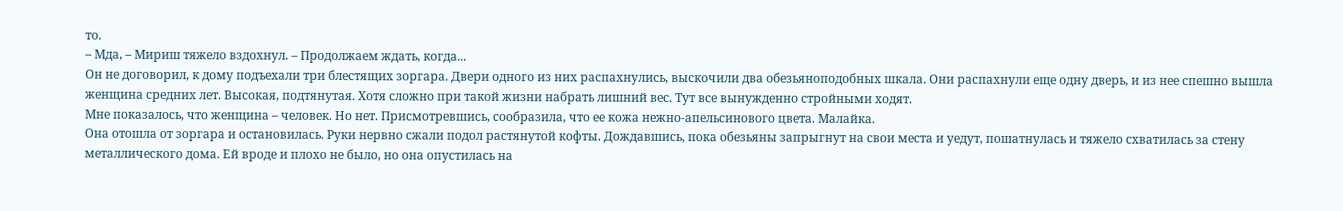то.
– Мда, – Мириш тяжело вздохнул. – Продолжаем ждать, когда...
Он не договорил, к дому подъехали три блестящих зоргара. Двери одного из них распахнулись, выскочили два обезьяноподобных шкала. Они распахнули еще одну дверь, и из нее спешно вышла женщина средних лет. Высокая, подтянутая. Хотя сложно при такой жизни набрать лишний вес. Тут все вынужденно стройными ходят.
Мне показалось, что женщина – человек. Но нет. Присмотревшись, сообразила, что ее кожа нежно-апельсинового цвета. Малайка.
Она отошла от зоргара и остановилась. Руки нервно сжали подол растянутой кофты. Дождавшись, пока обезьяны запрыгнут на свои места и уедут, пошатнулась и тяжело схватилась за стену металлического дома. Ей вроде и плохо не было, но она опустилась на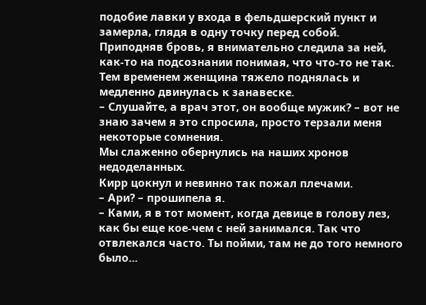подобие лавки у входа в фельдшерский пункт и замерла, глядя в одну точку перед собой.
Приподняв бровь, я внимательно следила за ней, как-то на подсознании понимая, что что-то не так.
Тем временем женщина тяжело поднялась и медленно двинулась к занавеске.
– Слушайте, а врач этот, он вообще мужик? – вот не знаю зачем я это спросила, просто терзали меня некоторые сомнения.
Мы слаженно обернулись на наших хронов недоделанных.
Кирр цокнул и невинно так пожал плечами.
– Ари? – прошипела я.
– Ками, я в тот момент, когда девице в голову лез, как бы еще кое-чем с ней занимался. Так что отвлекался часто. Ты пойми, там не до того немного было...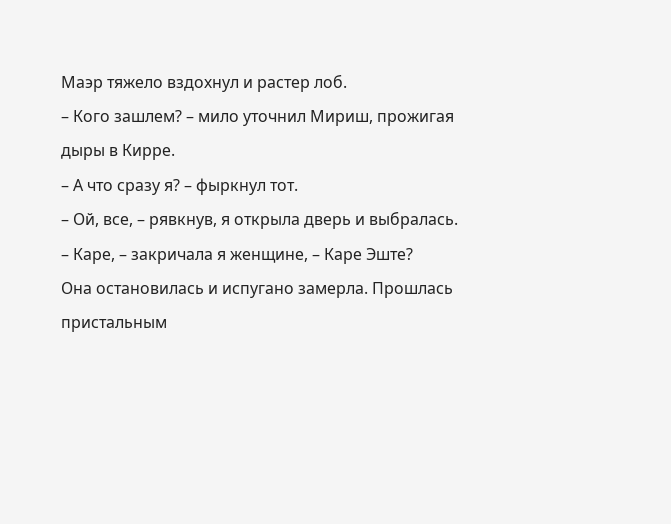Маэр тяжело вздохнул и растер лоб.
– Кого зашлем? – мило уточнил Мириш, прожигая дыры в Кирре.
– А что сразу я? – фыркнул тот.
– Ой, все, – рявкнув, я открыла дверь и выбралась.
– Каре, – закричала я женщине, – Каре Эште?
Она остановилась и испугано замерла. Прошлась пристальным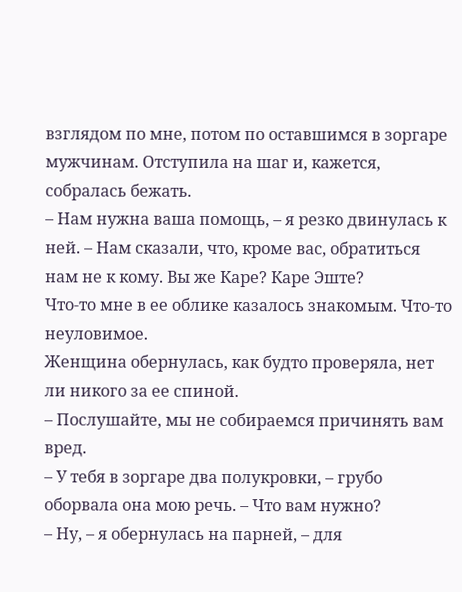взглядом по мне, потом по оставшимся в зоргаре мужчинам. Отступила на шаг и, кажется, собралась бежать.
– Нам нужна ваша помощь, – я резко двинулась к ней. – Нам сказали, что, кроме вас, обратиться нам не к кому. Вы же Каре? Каре Эште?
Что-то мне в ее облике казалось знакомым. Что-то неуловимое.
Женщина обернулась, как будто проверяла, нет ли никого за ее спиной.
– Послушайте, мы не собираемся причинять вам вред.
– У тебя в зоргаре два полукровки, – грубо оборвала она мою речь. – Что вам нужно?
– Ну, – я обернулась на парней, – для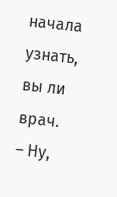начала узнать, вы ли врач.
– Ну,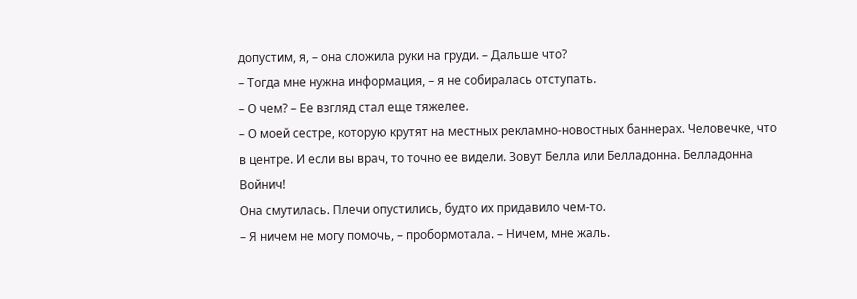допустим, я, – она сложила руки на груди. – Дальше что?
– Тогда мне нужна информация, – я не собиралась отступать.
– О чем? – Ее взгляд стал еще тяжелее.
– О моей сестре, которую крутят на местных рекламно-новостных баннерах. Человечке, что в центре. И если вы врач, то точно ее видели. Зовут Белла или Белладонна. Белладонна Войнич!
Она смутилась. Плечи опустились, будто их придавило чем-то.
– Я ничем не могу помочь, – пробормотала. – Ничем, мне жаль.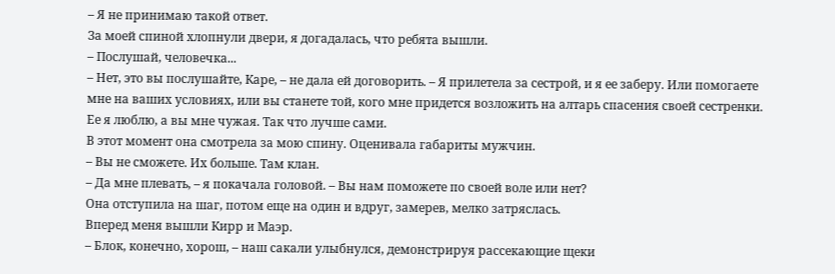– Я не принимаю такой ответ.
За моей спиной хлопнули двери, я догадалась, что ребята вышли.
– Послушай, человечка...
– Нет, это вы послушайте, Каре, – не дала ей договорить. – Я прилетела за сестрой, и я ее заберу. Или помогаете мне на ваших условиях, или вы станете той, кого мне придется возложить на алтарь спасения своей сестренки. Ее я люблю, а вы мне чужая. Так что лучше сами.
В этот момент она смотрела за мою спину. Оценивала габариты мужчин.
– Вы не сможете. Их больше. Там клан.
– Да мне плевать, – я покачала головой. – Вы нам поможете по своей воле или нет?
Она отступила на шаг, потом еще на один и вдруг, замерев, мелко затряслась.
Вперед меня вышли Кирр и Маэр.
– Блок, конечно, хорош, – наш сакали улыбнулся, демонстрируя рассекающие щеки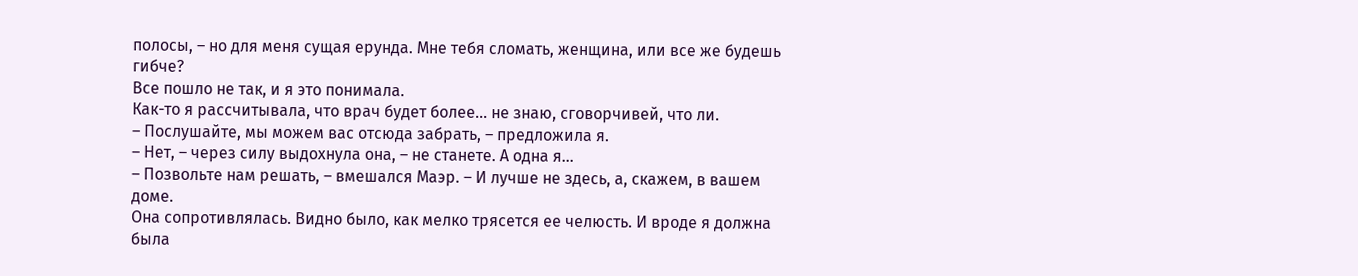полосы, – но для меня сущая ерунда. Мне тебя сломать, женщина, или все же будешь гибче?
Все пошло не так, и я это понимала.
Как-то я рассчитывала, что врач будет более... не знаю, сговорчивей, что ли.
– Послушайте, мы можем вас отсюда забрать, – предложила я.
– Нет, – через силу выдохнула она, – не станете. А одна я...
– Позвольте нам решать, – вмешался Маэр. – И лучше не здесь, а, скажем, в вашем доме.
Она сопротивлялась. Видно было, как мелко трясется ее челюсть. И вроде я должна была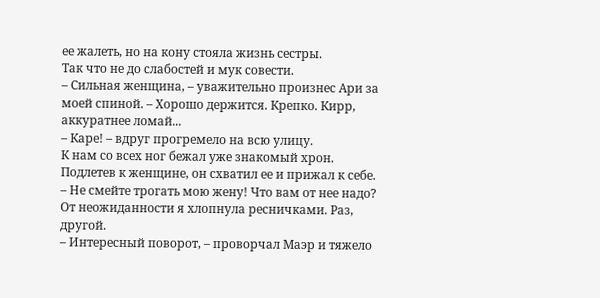ее жалеть, но на кону стояла жизнь сестры.
Так что не до слабостей и мук совести.
– Сильная женщина, – уважительно произнес Ари за моей спиной. – Хорошо держится. Крепко. Кирр, аккуратнее ломай...
– Каре! – вдруг прогремело на всю улицу.
К нам со всех ног бежал уже знакомый хрон. Подлетев к женщине, он схватил ее и прижал к себе.
– Не смейте трогать мою жену! Что вам от нее надо?
От неожиданности я хлопнула ресничками. Раз, другой.
– Интересный поворот, – проворчал Маэр и тяжело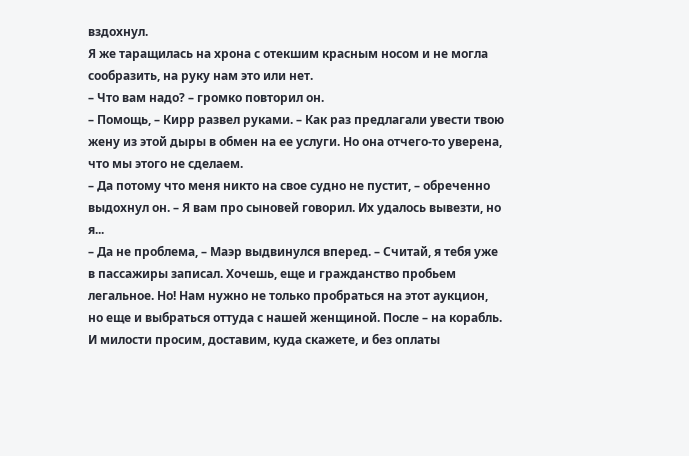вздохнул.
Я же таращилась на хрона с отекшим красным носом и не могла сообразить, на руку нам это или нет.
– Что вам надо? – громко повторил он.
– Помощь, – Кирр развел руками. – Как раз предлагали увести твою жену из этой дыры в обмен на ее услуги. Но она отчего-то уверена, что мы этого не сделаем.
– Да потому что меня никто на свое судно не пустит, – обреченно выдохнул он. – Я вам про сыновей говорил. Их удалось вывезти, но я...
– Да не проблема, – Маэр выдвинулся вперед. – Считай, я тебя уже в пассажиры записал. Хочешь, еще и гражданство пробьем легальное. Но! Нам нужно не только пробраться на этот аукцион, но еще и выбраться оттуда с нашей женщиной. После – на корабль. И милости просим, доставим, куда скажете, и без оплаты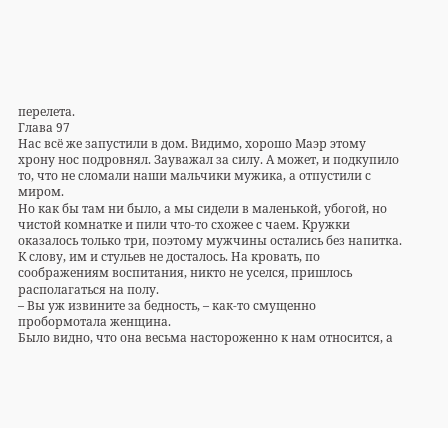перелета.
Глава 97
Нас всё же запустили в дом. Видимо, хорошо Маэр этому хрону нос подровнял. Зауважал за силу. А может, и подкупило то, что не сломали наши мальчики мужика, а отпустили с миром.
Но как бы там ни было, а мы сидели в маленькой, убогой, но чистой комнатке и пили что-то схожее с чаем. Кружки оказалось только три, поэтому мужчины остались без напитка.
К слову, им и стульев не досталось. На кровать, по соображениям воспитания, никто не уселся, пришлось располагаться на полу.
– Вы уж извините за бедность, – как-то смущенно пробормотала женщина.
Было видно, что она весьма настороженно к нам относится, а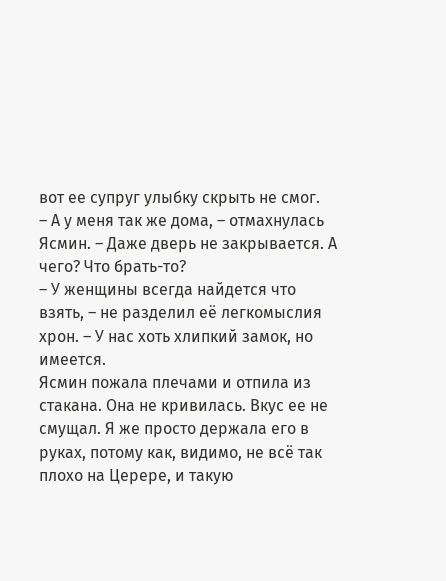вот ее супруг улыбку скрыть не смог.
– А у меня так же дома, – отмахнулась Ясмин. – Даже дверь не закрывается. А чего? Что брать-то?
– У женщины всегда найдется что взять, – не разделил её легкомыслия хрон. – У нас хоть хлипкий замок, но имеется.
Ясмин пожала плечами и отпила из стакана. Она не кривилась. Вкус ее не смущал. Я же просто держала его в руках, потому как, видимо, не всё так плохо на Церере, и такую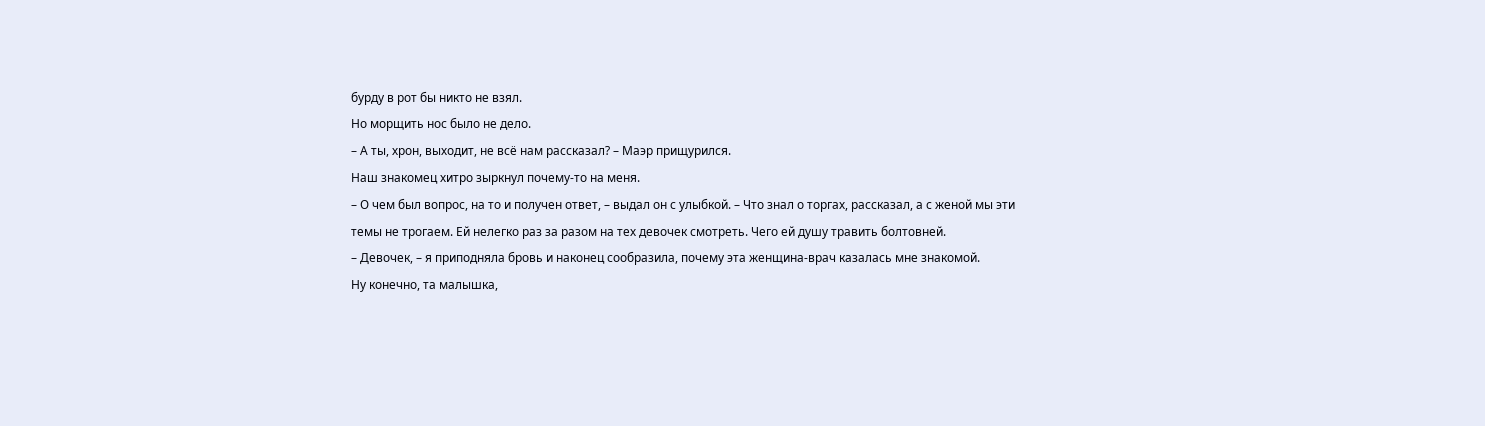бурду в рот бы никто не взял.
Но морщить нос было не дело.
– А ты, хрон, выходит, не всё нам рассказал? – Маэр прищурился.
Наш знакомец хитро зыркнул почему-то на меня.
– О чем был вопрос, на то и получен ответ, – выдал он с улыбкой. – Что знал о торгах, рассказал, а с женой мы эти темы не трогаем. Ей нелегко раз за разом на тех девочек смотреть. Чего ей душу травить болтовней.
– Девочек, – я приподняла бровь и наконец сообразила, почему эта женщина-врач казалась мне знакомой.
Ну конечно, та малышка,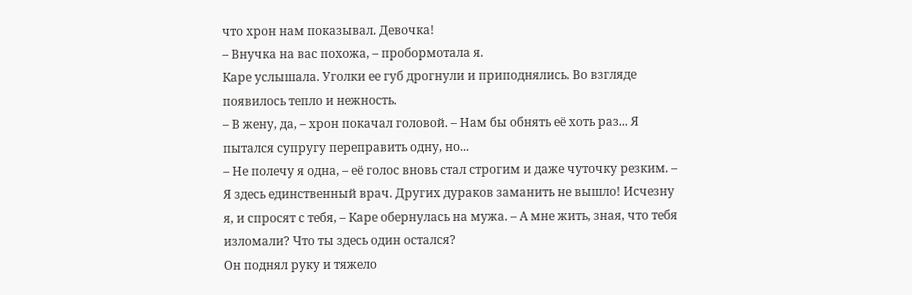что хрон нам показывал. Девочка!
– Внучка на вас похожа, – пробормотала я.
Каре услышала. Уголки ее губ дрогнули и приподнялись. Во взгляде появилось тепло и нежность.
– В жену, да, – хрон покачал головой. – Нам бы обнять её хоть раз... Я пытался супругу переправить одну, но...
– Не полечу я одна, – её голос вновь стал строгим и даже чуточку резким. – Я здесь единственный врач. Других дураков заманить не вышло! Исчезну я, и спросят с тебя, – Каре обернулась на мужа. – А мне жить, зная, что тебя изломали? Что ты здесь один остался?
Он поднял руку и тяжело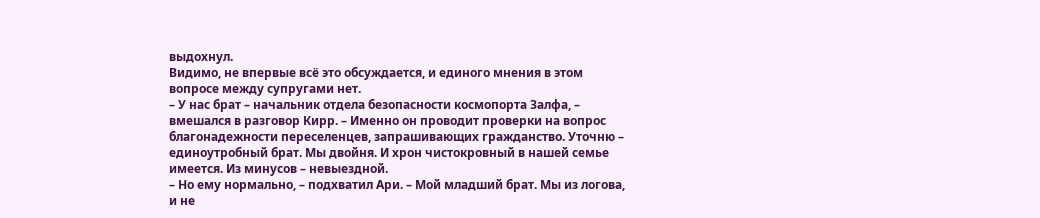выдохнул.
Видимо, не впервые всё это обсуждается, и единого мнения в этом вопросе между супругами нет.
– У нас брат – начальник отдела безопасности космопорта Залфа, – вмешался в разговор Кирр. – Именно он проводит проверки на вопрос благонадежности переселенцев, запрашивающих гражданство. Уточню – единоутробный брат. Мы двойня. И хрон чистокровный в нашей семье имеется. Из минусов – невыездной.
– Но ему нормально, – подхватил Ари. – Мой младший брат. Мы из логова, и не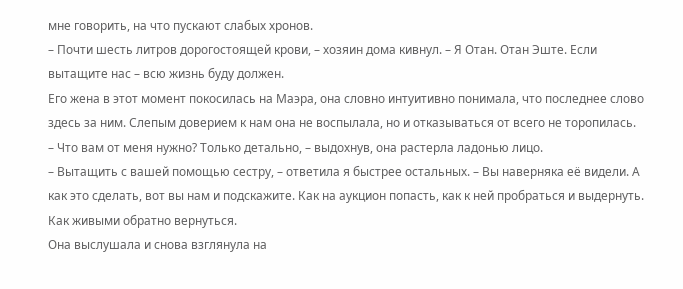мне говорить, на что пускают слабых хронов.
– Почти шесть литров дорогостоящей крови, – хозяин дома кивнул. – Я Отан. Отан Эште. Если вытащите нас – всю жизнь буду должен.
Его жена в этот момент покосилась на Маэра, она словно интуитивно понимала, что последнее слово здесь за ним. Слепым доверием к нам она не воспылала, но и отказываться от всего не торопилась.
– Что вам от меня нужно? Только детально, – выдохнув, она растерла ладонью лицо.
– Вытащить с вашей помощью сестру, – ответила я быстрее остальных. – Вы наверняка её видели. А как это сделать, вот вы нам и подскажите. Как на аукцион попасть, как к ней пробраться и выдернуть. Как живыми обратно вернуться.
Она выслушала и снова взглянула на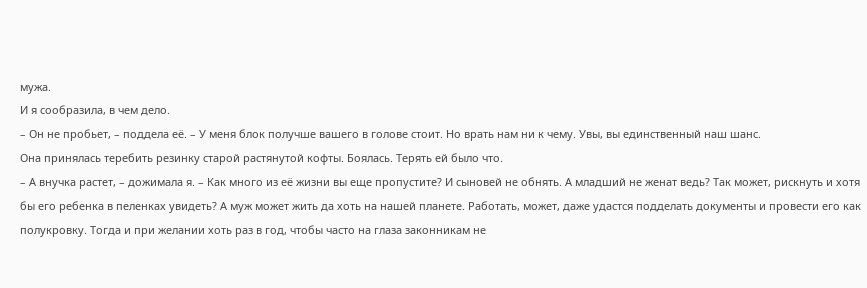мужа.
И я сообразила, в чем дело.
– Он не пробьет, – поддела её. – У меня блок получше вашего в голове стоит. Но врать нам ни к чему. Увы, вы единственный наш шанс.
Она принялась теребить резинку старой растянутой кофты. Боялась. Терять ей было что.
– А внучка растет, – дожимала я. – Как много из её жизни вы еще пропустите? И сыновей не обнять. А младший не женат ведь? Так может, рискнуть и хотя бы его ребенка в пеленках увидеть? А муж может жить да хоть на нашей планете. Работать, может, даже удастся подделать документы и провести его как полукровку. Тогда и при желании хоть раз в год, чтобы часто на глаза законникам не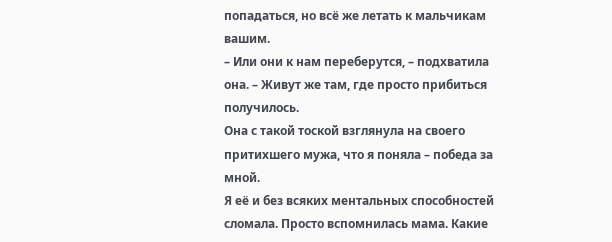попадаться, но всё же летать к мальчикам вашим.
– Или они к нам переберутся, – подхватила она. – Живут же там, где просто прибиться получилось.
Она с такой тоской взглянула на своего притихшего мужа, что я поняла – победа за мной.
Я её и без всяких ментальных способностей сломала. Просто вспомнилась мама. Какие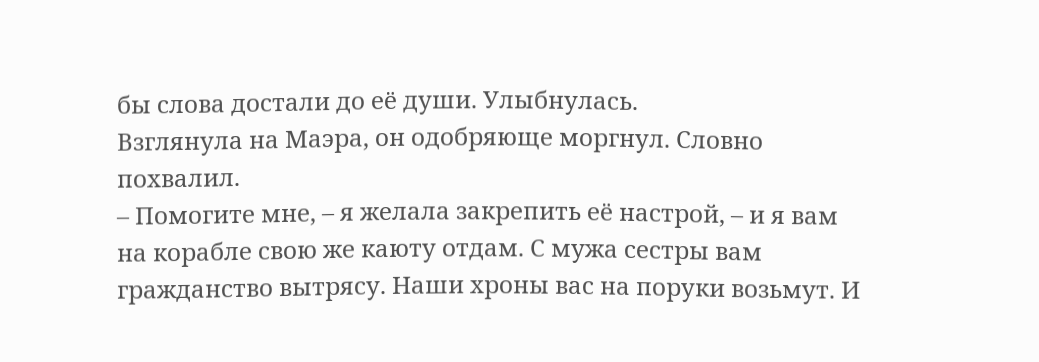бы слова достали до её души. Улыбнулась.
Взглянула на Маэра, он одобряюще моргнул. Словно похвалил.
– Помогите мне, – я желала закрепить её настрой, – и я вам на корабле свою же каюту отдам. С мужа сестры вам гражданство вытрясу. Наши хроны вас на поруки возьмут. И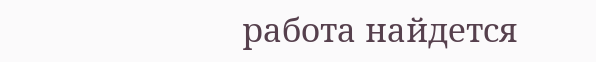работа найдется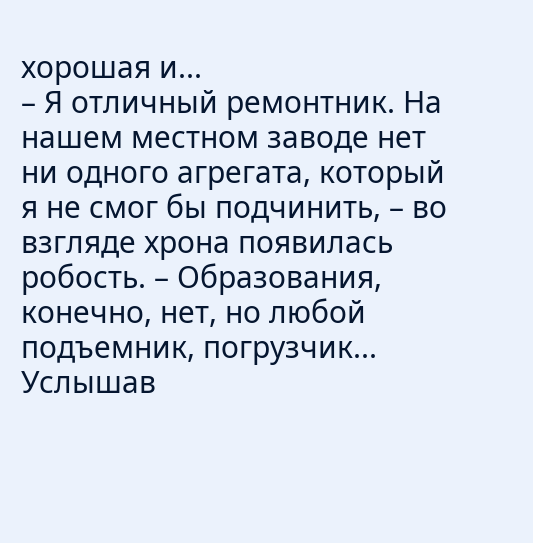хорошая и...
– Я отличный ремонтник. На нашем местном заводе нет ни одного агрегата, который я не смог бы подчинить, – во взгляде хрона появилась робость. – Образования, конечно, нет, но любой подъемник, погрузчик...
Услышав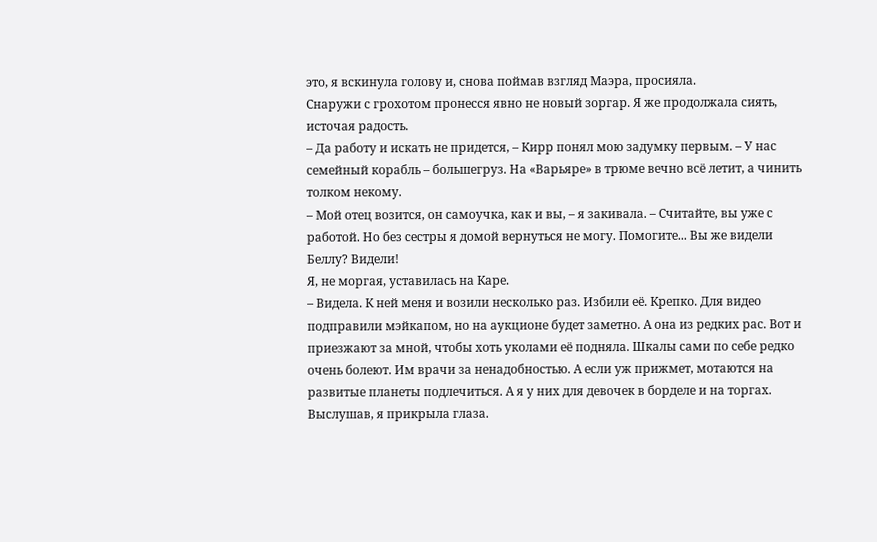это, я вскинула голову и, снова поймав взгляд Маэра, просияла.
Снаружи с грохотом пронесся явно не новый зоргар. Я же продолжала сиять, источая радость.
– Да работу и искать не придется, – Кирр понял мою задумку первым. – У нас семейный корабль – большегруз. На «Варьяре» в трюме вечно всё летит, а чинить толком некому.
– Мой отец возится, он самоучка, как и вы, – я закивала. – Считайте, вы уже с работой. Но без сестры я домой вернуться не могу. Помогите... Вы же видели Беллу? Видели!
Я, не моргая, уставилась на Каре.
– Видела. К ней меня и возили несколько раз. Избили её. Крепко. Для видео подправили мэйкапом, но на аукционе будет заметно. А она из редких рас. Вот и приезжают за мной, чтобы хоть уколами её подняла. Шкалы сами по себе редко очень болеют. Им врачи за ненадобностью. А если уж прижмет, мотаются на развитые планеты подлечиться. А я у них для девочек в борделе и на торгах.
Выслушав, я прикрыла глаза.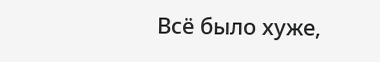Всё было хуже,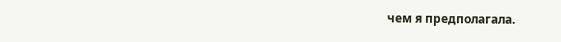чем я предполагала.